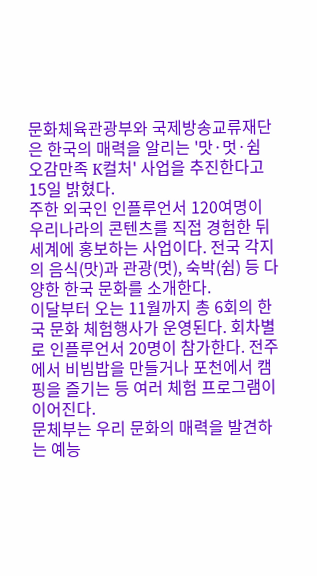문화체육관광부와 국제방송교류재단은 한국의 매력을 알리는 '맛·멋·쉼 오감만족 K컬처' 사업을 추진한다고 15일 밝혔다.
주한 외국인 인플루언서 120여명이 우리나라의 콘텐츠를 직접 경험한 뒤 세계에 홍보하는 사업이다. 전국 각지의 음식(맛)과 관광(멋), 숙박(쉼) 등 다양한 한국 문화를 소개한다.
이달부터 오는 11월까지 총 6회의 한국 문화 체험행사가 운영된다. 회차별로 인플루언서 20명이 참가한다. 전주에서 비빔밥을 만들거나 포천에서 캠핑을 즐기는 등 여러 체험 프로그램이 이어진다.
문체부는 우리 문화의 매력을 발견하는 예능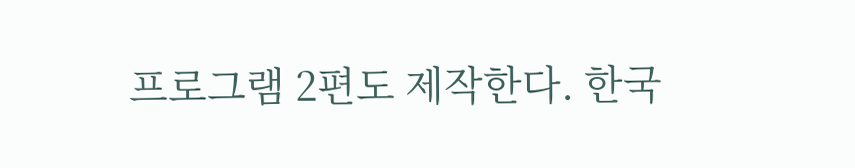프로그램 2편도 제작한다. 한국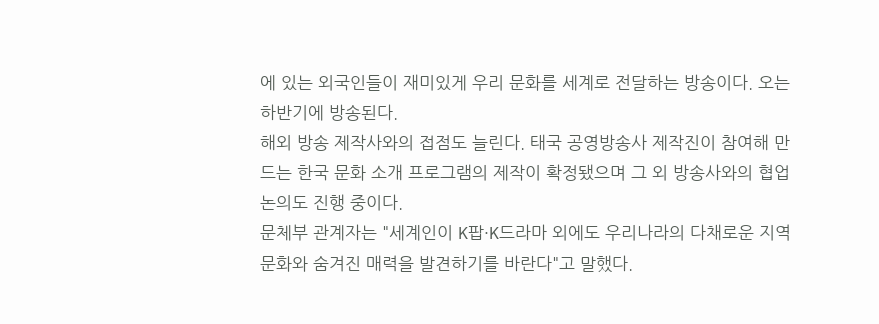에 있는 외국인들이 재미있게 우리 문화를 세계로 전달하는 방송이다. 오는 하반기에 방송된다.
해외 방송 제작사와의 접점도 늘린다. 태국 공영방송사 제작진이 참여해 만드는 한국 문화 소개 프로그램의 제작이 확정됐으며 그 외 방송사와의 협업 논의도 진행 중이다.
문체부 관계자는 "세계인이 K팝·K드라마 외에도 우리나라의 다채로운 지역 문화와 숨겨진 매력을 발견하기를 바란다"고 말했다.